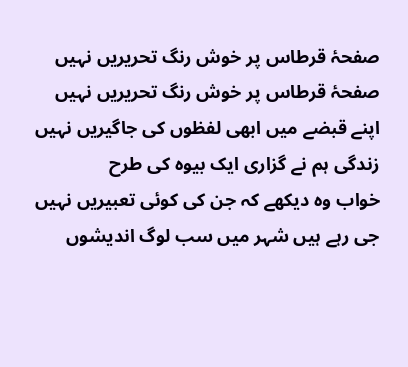صفحۂ قرطاس پر خوش رنگ تحریریں نہیں
صفحۂ قرطاس پر خوش رنگ تحریریں نہیں
اپنے قبضے میں ابھی لفظوں کی جاگیریں نہیں
زندگی ہم نے گزاری ایک بیوہ کی طرح
خواب وہ دیکھے کہ جن کی کوئی تعبیریں نہیں
جی رہے ہیں شہر میں سب لوگ اندیشوں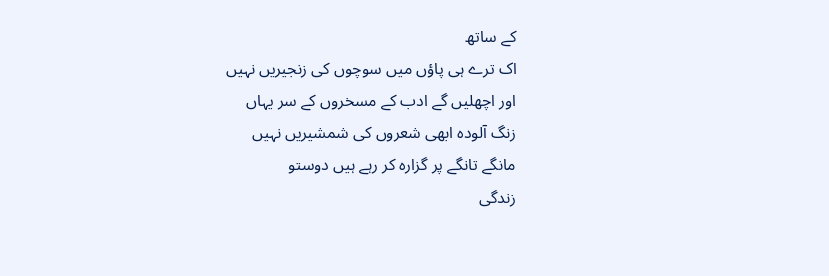کے ساتھ
اک ترے ہی پاؤں میں سوچوں کی زنجیریں نہیں
اور اچھلیں گے ادب کے مسخروں کے سر یہاں
زنگ آلودہ ابھی شعروں کی شمشیریں نہیں
مانگے تانگے پر گزارہ کر رہے ہیں دوستو
زندگی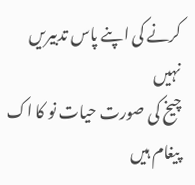کرنے کی اپنے پاس تدبیریں نہیں
چیخ کی صورت حیات نو کا اک پیغام ہیں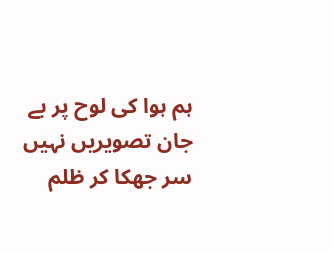ہم ہوا کی لوح پر بے جان تصویریں نہیں
سر جھکا کر ظلم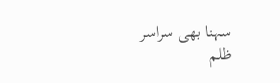سہنا بھی سراسر ظلم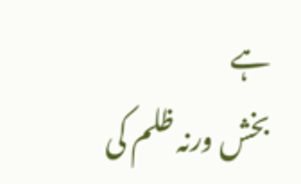ہے
بخش ورنہ ظلم کی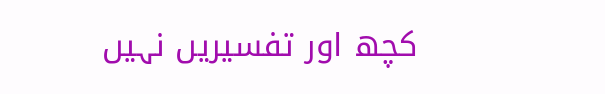کچھ اور تفسیریں نہیں